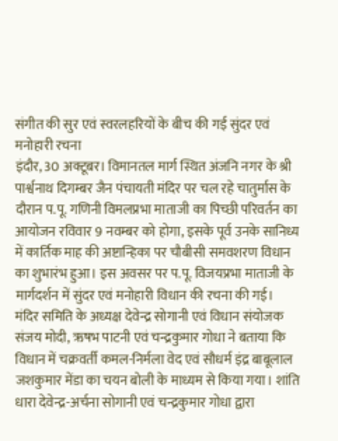संगीत की सुर एवं स्वरलहरियों के बीच की गई सुंदर एवं मनोहारी रचना
इंदौर, 30 अक्टूबर। विमानतल मार्ग स्थित अंजनि नगर के श्री पार्श्वनाथ दिगम्बर जैन पंचायती मंदिर पर चल रहे चातुर्मास के दौरान प.पू. गणिनी विमलप्रभा माताजी का पिच्छी परिवर्तन का आयोजन रविवार 9 नवम्बर को होगा, इसके पूर्व उनके सानिध्य में कार्तिक माह की अष्टान्हिका पर चौबीसी समवशरण विधान का शुभारंभ हुआ। इस अवसर पर प.पू. विजयप्रभा माताजी के मार्गदर्शन में सुंदर एवं मनोहारी विधान की रचना की गई।
मंदिर समिति के अध्यक्ष देवेन्द्र सोगानी एवं विधान संयोजक संजय मोदी, ऋषभ पाटनी एवं चन्द्रकुमार गोधा ने बताया कि विधान में चक्रवर्ती कमल-निर्मला वेद एवं सौधर्म इंद्र बाबूलाल जशकुमार मेंडा का चयन बोली के माध्यम से किया गया। शांति धारा देवेन्द्र-अर्चना सोगानी एवं चन्द्रकुमार गोधा द्वारा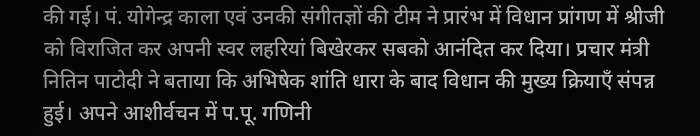की गई। पं. योगेन्द्र काला एवं उनकी संगीतज्ञों की टीम ने प्रारंभ में विधान प्रांगण में श्रीजी को विराजित कर अपनी स्वर लहरियां बिखेरकर सबको आनंदित कर दिया। प्रचार मंत्री नितिन पाटोदी ने बताया कि अभिषेक शांति धारा के बाद विधान की मुख्य क्रियाएँ संपन्न हुई। अपने आशीर्वचन में प.पू. गणिनी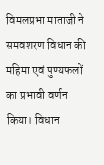विमलप्रभा माताजी ने समवशरण विधान की महिमा एवं पुण्यफलों का प्रभावी वर्णन किया। विधान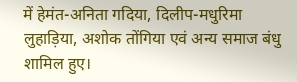में हेमंत-अनिता गदिया, दिलीप-मधुरिमा लुहाड़िया, अशोक तोंगिया एवं अन्य समाज बंधु शामिल हुए।